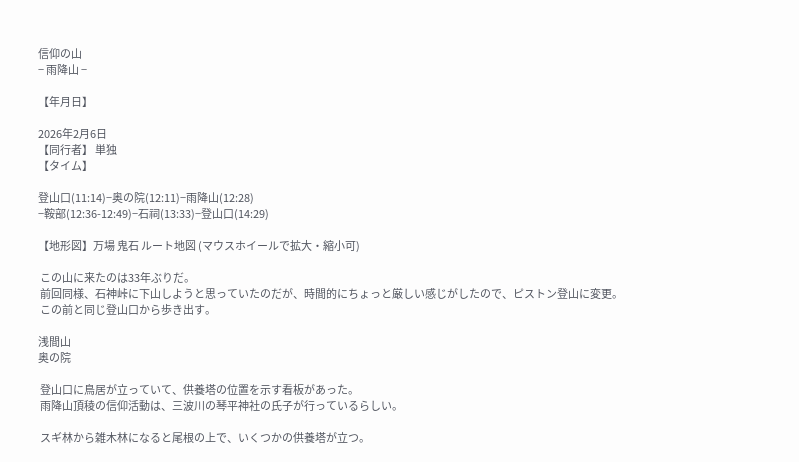信仰の山
− 雨降山 −

【年月日】

2026年2月6日
【同行者】 単独
【タイム】

登山口(11:14)−奥の院(12:11)−雨降山(12:28)
−鞍部(12:36-12:49)−石祠(13:33)−登山口(14:29)

【地形図】万場 鬼石 ルート地図 (マウスホイールで拡大・縮小可)

 この山に来たのは33年ぶりだ。
 前回同様、石神峠に下山しようと思っていたのだが、時間的にちょっと厳しい感じがしたので、ピストン登山に変更。
 この前と同じ登山口から歩き出す。

浅間山
奥の院

 登山口に鳥居が立っていて、供養塔の位置を示す看板があった。
 雨降山頂稜の信仰活動は、三波川の琴平神社の氏子が行っているらしい。

 スギ林から雑木林になると尾根の上で、いくつかの供養塔が立つ。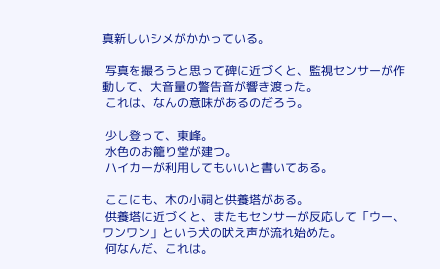真新しいシメがかかっている。

 写真を撮ろうと思って碑に近づくと、監視センサーが作動して、大音量の警告音が響き渡った。
 これは、なんの意味があるのだろう。

 少し登って、東峰。
 水色のお籠り堂が建つ。
 ハイカーが利用してもいいと書いてある。

 ここにも、木の小祠と供養塔がある。
 供養塔に近づくと、またもセンサーが反応して「ウー、ワンワン」という犬の吠え声が流れ始めた。
 何なんだ、これは。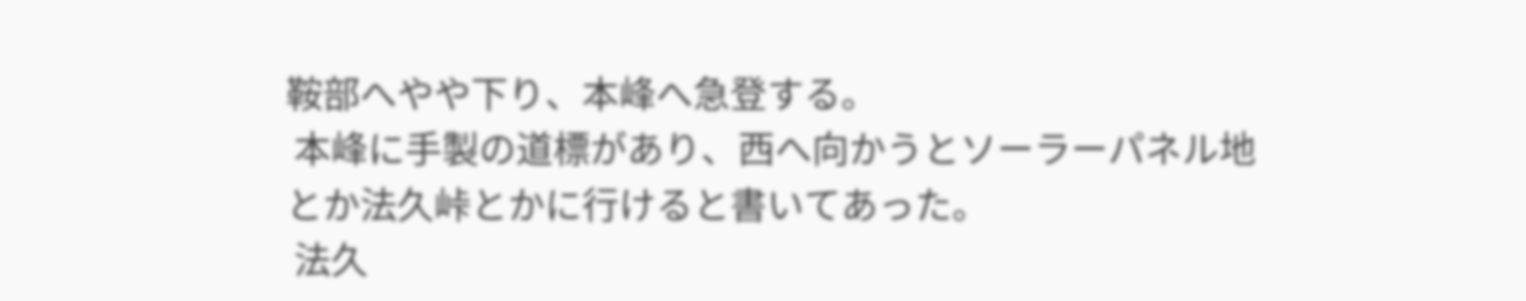鞍部へやや下り、本峰へ急登する。
 本峰に手製の道標があり、西へ向かうとソーラーパネル地とか法久峠とかに行けると書いてあった。
 法久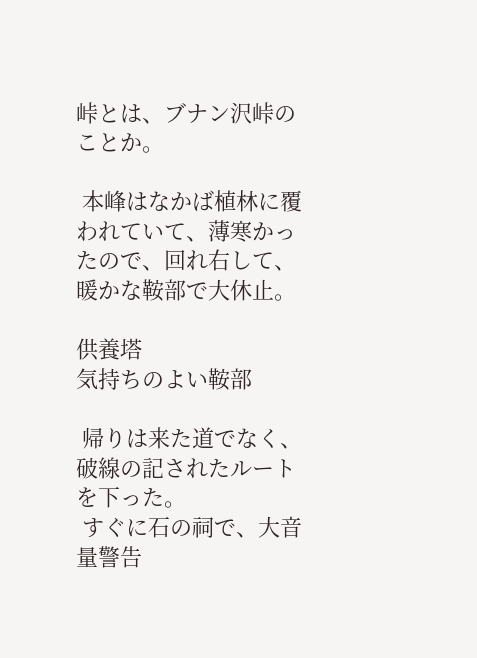峠とは、ブナン沢峠のことか。

 本峰はなかば植林に覆われていて、薄寒かったので、回れ右して、暖かな鞍部で大休止。

供養塔
気持ちのよい鞍部

 帰りは来た道でなく、破線の記されたルートを下った。
 すぐに石の祠で、大音量警告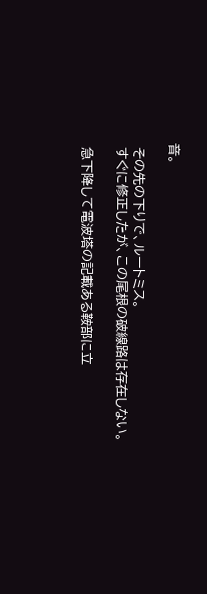音。

 その先の下りで、ルートミス。
 すぐに修正したが、この尾根の破線路は存在しない。

 急下降して電波塔の記載ある鞍部に立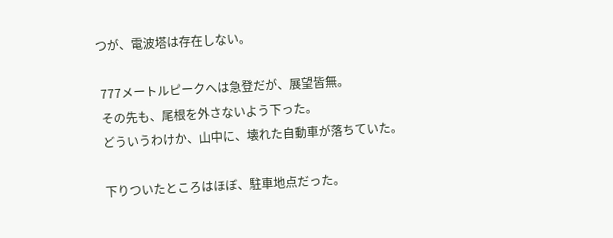つが、電波塔は存在しない。

 777メートルピークへは急登だが、展望皆無。
 その先も、尾根を外さないよう下った。
 どういうわけか、山中に、壊れた自動車が落ちていた。

 下りついたところはほぼ、駐車地点だった。